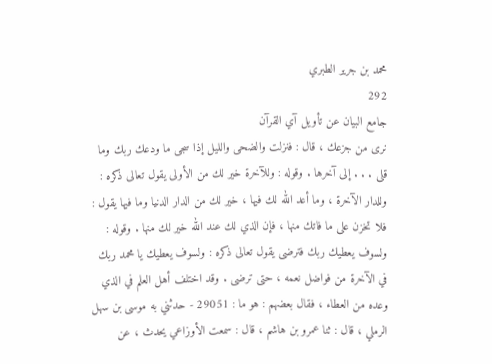محمد بن جرير الطبري
292
جامع البيان عن تأويل آي القرآن
نرى من جزعك ، قال : فنزلت والضحى والليل إذا سجى ما ودعك ربك وما قلى . . . إلى آخرها . وقوله : وللآخرة خير لك من الأولى يقول تعالى ذكره : وللدار الآخرة ، وما أعد الله لك فيها ، خير لك من الدار الدنيا وما فيها يقول : فلا تخزن على ما فاتك منها ، فإن الذي لك عند الله خير لك منها . وقوله : ولسوف يعطيك ربك فترضى يقول تعالى ذكره : ولسوف يعطيك يا محمد ربك في الآخرة من فواضل نعمه ، حتى ترضى . وقد اختلف أهل العلم في الذي وعده من العطاء ، فقال بعضهم : هو ما : 29051 - حدثني به موسى بن سهل الرملي ، قال : ثنا عمرو بن هاشم ، قال : سمعت الأوزاعي يحدث ، عن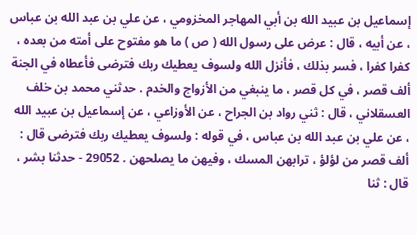إسماعيل بن عبيد الله بن أبي المهاجر المخزومي ، عن علي بن عبد الله بن عباس ، عن أبيه ، قال : عرض على رسول الله ( ص ) ما هو مفتوح على أمته من بعده ، كفرا كفرا ، فسر بذلك ، فأنزل الله ولسوف يعطيك ربك فترضى فأعطاه في الجنة ألف قصر ، في كل قصر ، ما ينبغي من الأزواج والخدم . حدثني محمد بن خلف العسقلاني ، قال : ثني رواد بن الجراح ، عن الأوزاعي ، عن إسماعيل بن عبيد الله ، عن علي بن عبد الله بن عباس ، في قوله : ولسوف يعطيك ربك فترضى قال : ألف قصر من لؤلؤ ، ترابهن المسك ، وفيهن ما يصلحهن . 29052 - حدثنا بشر ، قال : ثنا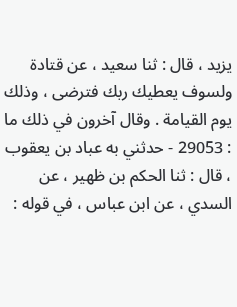يزيد ، قال : ثنا سعيد ، عن قتادة ولسوف يعطيك ربك فترضى ، وذلك يوم القيامة . وقال آخرون في ذلك ما : 29053 - حدثني به عباد بن يعقوب ، قال : ثنا الحكم بن ظهير ، عن السدي ، عن ابن عباس ، في قوله :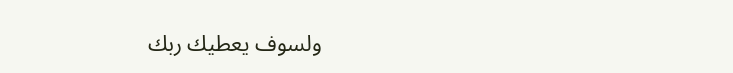ولسوف يعطيك ربك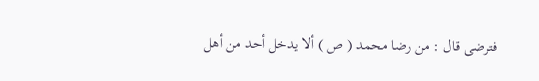فترضى قال : من رضا محمد ( ص ) ألا يدخل أحد من أهل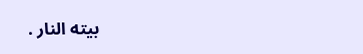بيته النار .